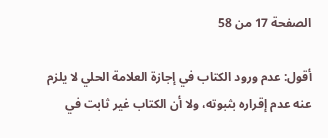الصفحة 17 من 58

أقول: عدم ورود الكتاب في إجازة العلامة الحلي لا يلزم عنه عدم إقراره بثبوته، ولا أن الكتاب غير ثابت في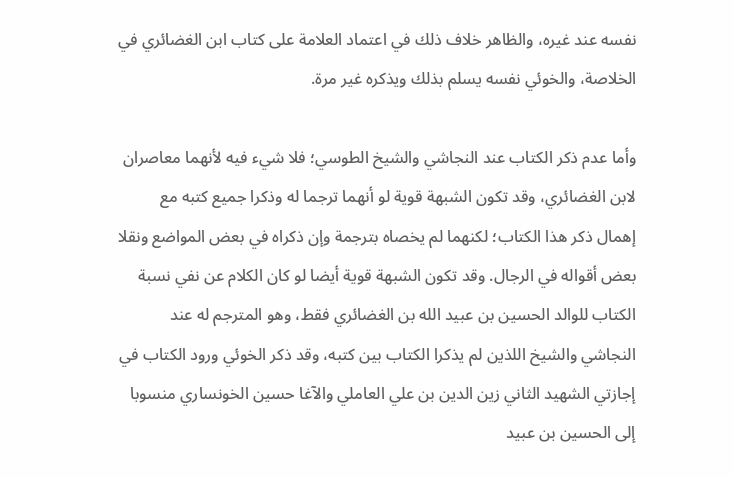نفسه عند غيره، والظاهر خلاف ذلك في اعتماد العلامة على كتاب ابن الغضائري في الخلاصة، والخوئي نفسه يسلم بذلك ويذكره غير مرة.

وأما عدم ذكر الكتاب عند النجاشي والشيخ الطوسي؛ فلا شيء فيه لأنهما معاصران لابن الغضائري، وقد تكون الشبهة قوية لو أنهما ترجما له وذكرا جميع كتبه مع إهمال ذكر هذا الكتاب؛ لكنهما لم يخصاه بترجمة وإن ذكراه في بعض المواضع ونقلا بعض أقواله في الرجال. وقد تكون الشبهة قوية أيضا لو كان الكلام عن نفي نسبة الكتاب للوالد الحسين بن عبيد الله بن الغضائري فقط، وهو المترجم له عند النجاشي والشيخ اللذين لم يذكرا الكتاب بين كتبه، وقد ذكر الخوئي ورود الكتاب في إجازتي الشهيد الثاني زين الدين بن علي العاملي والآغا حسين الخونساري منسوبا إلى الحسين بن عبيد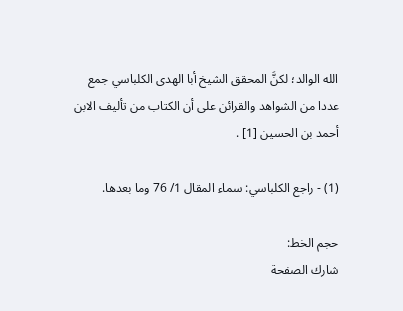الله الوالد؛ لكنَّ المحقق الشيخ أبا الهدى الكلباسي جمع عددا من الشواهد والقرائن على أن الكتاب من تأليف الابن أحمد بن الحسين [1] .

(1) - راجع الكلباسي: سماء المقال 1/ 76 وما بعدها.

حجم الخط:
شارك الصفحة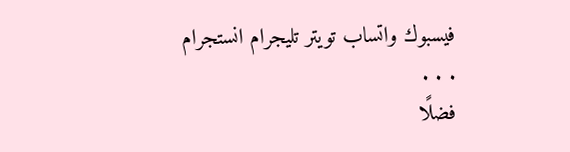فيسبوك واتساب تويتر تليجرام انستجرام
. . .
فضلًا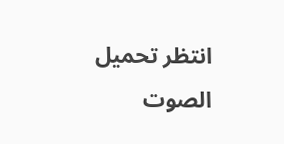انتظر تحميل الصوت